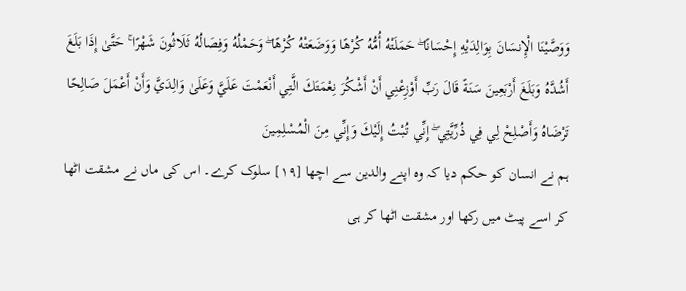وَوَصَّيْنَا الْإِنسَانَ بِوَالِدَيْهِ إِحْسَانًا ۖ حَمَلَتْهُ أُمُّهُ كُرْهًا وَوَضَعَتْهُ كُرْهًا ۖ وَحَمْلُهُ وَفِصَالُهُ ثَلَاثُونَ شَهْرًا ۚ حَتَّىٰ إِذَا بَلَغَ أَشُدَّهُ وَبَلَغَ أَرْبَعِينَ سَنَةً قَالَ رَبِّ أَوْزِعْنِي أَنْ أَشْكُرَ نِعْمَتَكَ الَّتِي أَنْعَمْتَ عَلَيَّ وَعَلَىٰ وَالِدَيَّ وَأَنْ أَعْمَلَ صَالِحًا تَرْضَاهُ وَأَصْلِحْ لِي فِي ذُرِّيَّتِي ۖ إِنِّي تُبْتُ إِلَيْكَ وَإِنِّي مِنَ الْمُسْلِمِينَ
ہم نے انسان کو حکم دیا کہ وہ اپنے والدین سے اچھا [١٩] سلوک کرے۔ اس کی ماں نے مشقت اٹھا کر اسے پیٹ میں رکھا اور مشقت اٹھا کر ہی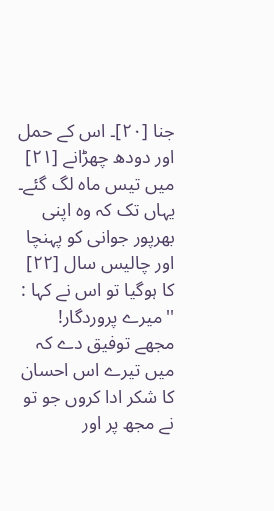جنا [٢٠]۔ اس کے حمل اور دودھ چھڑانے [٢١] میں تیس ماہ لگ گئے۔ یہاں تک کہ وہ اپنی بھرپور جوانی کو پہنچا اور چالیس سال [٢٢] کا ہوگیا تو اس نے کہا : ''میرے پروردگار! مجھے توفیق دے کہ میں تیرے اس احسان کا شکر ادا کروں جو تو نے مجھ پر اور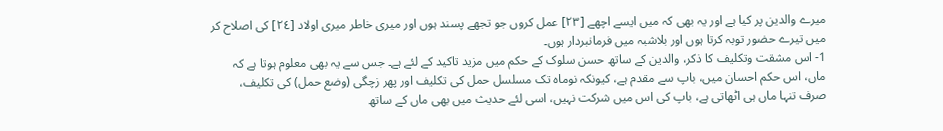میرے والدین پر کیا ہے اور یہ بھی کہ میں ایسے اچھے [٢٣] عمل کروں جو تجھے پسند ہوں اور میری خاطر میری اولاد [٢٤] کی اصلاح کر میں تیرے حضور توبہ کرتا ہوں اور بلاشبہ میں فرمانبردار ہوں۔
1- اس مشقت وتکلیف کا ذکر، والدین کے ساتھ حسن سلوک کے حکم میں مزید تاکید کے لئے ہے۔ جس سے یہ بھی معلوم ہوتا ہے کہ ماں، اس حکم احسان میں، باپ سے مقدم ہے، کیونکہ نوماہ تک مسلسل حمل کی تکلیف اور پھر زچگی (وضع حمل) کی تکلیف، صرف تنہا ماں ہی اٹھاتی ہے، باپ کی اس میں شرکت نہیں، اسی لئے حدیث میں بھی ماں کے ساتھ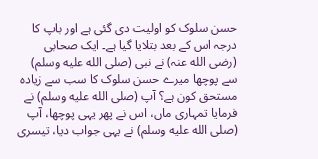حسن سلوک کو اولیت دی گئی ہے اور باپ کا درجہ اس کے بعد بتلایا گیا ہے۔ ایک صحابی (رضی الله عنہ) نے نبی (صلى الله عليه وسلم) سے پوچھا میرے حسن سلوک کا سب سے زیادہ مستحق کون ہے؟ آپ (صلى الله عليه وسلم) نے فرمایا تمہاری ماں، اس نے پھر یہی پوچھا، آپ (صلى الله عليه وسلم) نے یہی جواب دیا، تیسری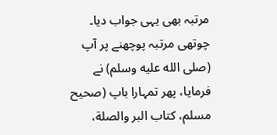مرتبہ بھی یہی جواب دیا۔ چوتھی مرتبہ پوچھنے پر آپ (صلى الله عليه وسلم) نے فرمایا، پھر تمہارا باپ (صحيح مسلم، كتاب البر والصلة،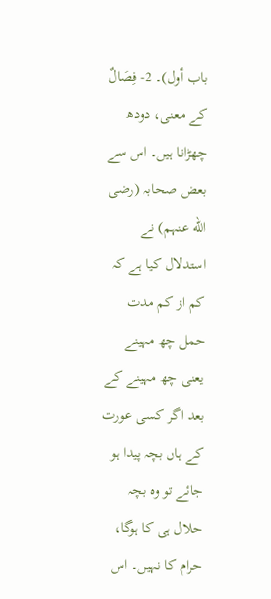باب أول)۔ 2- فِصَالٌ کے معنی، دودھ چھڑانا ہیں۔ اس سے بعض صحابہ (رضی الله عنہم) نے استدلال کیا ہے کہ کم از کم مدت حمل چھ مہینے یعنی چھ مہینے کے بعد اگر کسی عورت کے ہاں بچہ پیدا ہو جائے تو وہ بچہ حلال ہی کا ہوگا، حرام کا نہیں۔ اس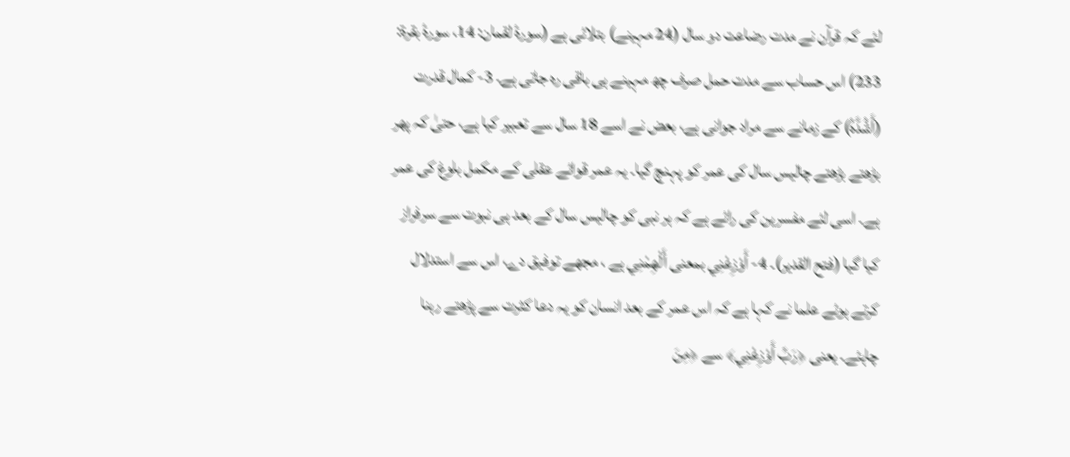لئے کہ قرآن نے مدت رضاعت دو سال (24 مہینے) بتلائی ہے (سورۂ لقمان: 14، سورۂ بقرۃ: 233) اس حساب سے مدت حمل صرف چھ مہینے ہی باقی رہ جاتی ہے۔ 3- کمال قدرت (أَشُدَّهُ) کے زمانے سے مراد جوانی ہے، بعض نے اسے 18 سال سے تعبیر کیا ہے، حتیٰ کہ پھر بڑھتے بڑھتے چالیس سال کی عمر کو پہنچ گیا۔ یہ عمر قوائے عقلی کے مکمل بلوغ کی عمر ہے۔ اسی لئے مفسرین کی رائے ہے کہ ہر نبی کو چالیس سال کے بعد ہی نبوت سے سرفراز کیا گیا (فتح القدیر)۔ 4- أَوْزِعْنِي بمعنی أَلْهِمْنِي ہے ، مجھے توفیق دے، اس سے استدلال کرتے ہوئے علما نے کہا ہے کہ اس عمر کے بعد انسان کو یہ دعا کثرت سے پڑھتے رہنا چاہئے۔ یعنی ﴿رَبِّ أَوْزِعْنِي﴾ سے ﴿مِنَ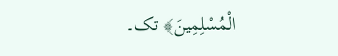الْمُسْلِمِينَ﴾ تک۔